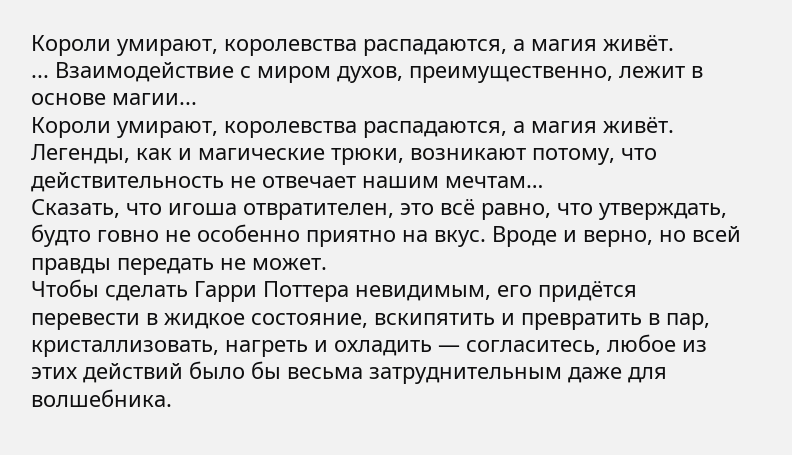Короли умирают, королевства распадаются, а магия живёт.
... Взаимодействие с миром духов, преимущественно, лежит в основе магии...
Короли умирают, королевства распадаются, а магия живёт.
Легенды, как и магические трюки, возникают потому, что действительность не отвечает нашим мечтам…
Сказать, что игоша отвратителен, это всё равно, что утверждать, будто говно не особенно приятно на вкус. Вроде и верно, но всей правды передать не может.
Чтобы сделать Гарри Поттера невидимым, его придётся перевести в жидкое состояние, вскипятить и превратить в пар, кристаллизовать, нагреть и охладить — согласитесь, любое из этих действий было бы весьма затруднительным даже для волшебника.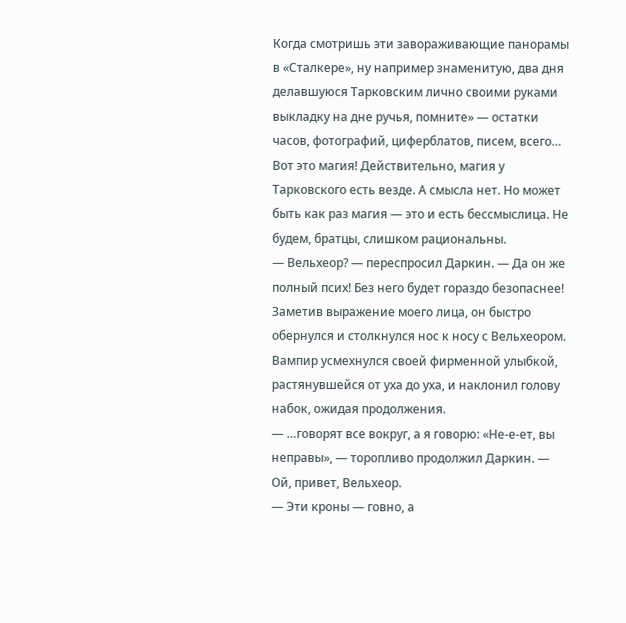Когда смотришь эти завораживающие панорамы в «Сталкере», ну например знаменитую, два дня делавшуюся Тарковским лично своими руками выкладку на дне ручья, помните» — остатки часов, фотографий, циферблатов, писем, всего… Вот это магия! Действительно, магия у Тарковского есть везде. А смысла нет. Но может быть как раз магия — это и есть бессмыслица. Не будем, братцы, слишком рациональны.
— Вельхеор? — переспросил Даркин. — Да он же полный псих! Без него будет гораздо безопаснее!
Заметив выражение моего лица, он быстро обернулся и столкнулся нос к носу с Вельхеором. Вампир усмехнулся своей фирменной улыбкой, растянувшейся от уха до уха, и наклонил голову набок, ожидая продолжения.
— …говорят все вокруг, а я говорю: «Не-е-ет, вы неправы», — торопливо продолжил Даркин. — Ой, привет, Вельхеор.
— Эти кроны — говно, а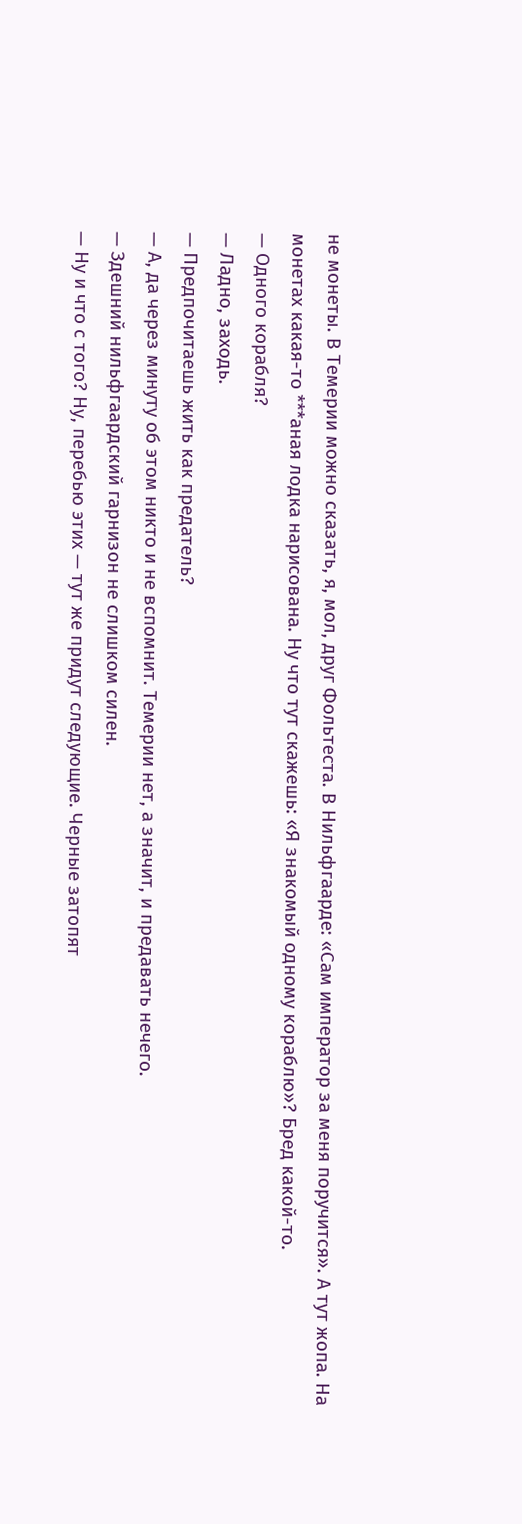не монеты. В Темерии можно сказать, я, мол, друг Фольтеста. В Нильфгаарде: «Сам император за меня поручится». А тут жопа. На монетах какая-то ***аная лодка нарисована. Ну что тут скажешь: «Я знакомый одному кораблю»? Бред какой-то.
— Одного корабля?
— Ладно, заходь.
— Предпочитаешь жить как предатель?
— А, да через минуту об этом никто и не вспомнит. Темерии нет, а значит, и предавать нечего.
— Здешний нильфгаардский гарнизон не слишком силен.
— Ну и что с того? Ну, перебью этих — тут же придут следующие. Черные затопят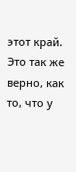этот край. Это так же верно, как то, что у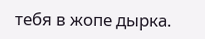тебя в жопе дырка.